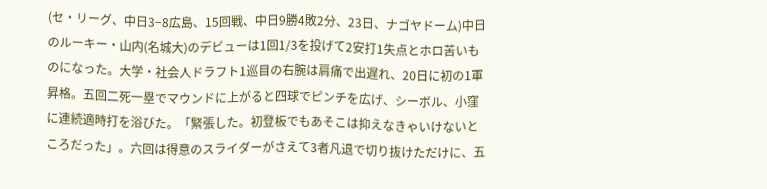(セ・リーグ、中日3−8広島、15回戦、中日9勝4敗2分、23日、ナゴヤドーム)中日のルーキー・山内(名城大)のデビューは1回1/3を投げて2安打1失点とホロ苦いものになった。大学・社会人ドラフト1巡目の右腕は肩痛で出遅れ、20日に初の1軍昇格。五回二死一塁でマウンドに上がると四球でピンチを広げ、シーボル、小窪に連続適時打を浴びた。「緊張した。初登板でもあそこは抑えなきゃいけないところだった」。六回は得意のスライダーがさえて3者凡退で切り抜けただけに、五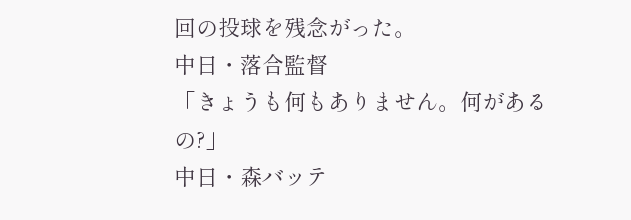回の投球を残念がった。
中日・落合監督
「きょうも何もありません。何があるの?」
中日・森バッテ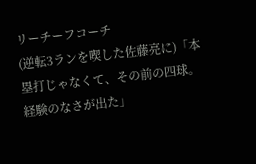リーチーフコーチ
(逆転3ランを喫した佐藤亮に)「本塁打じゃなくて、その前の四球。経験のなさが出た」